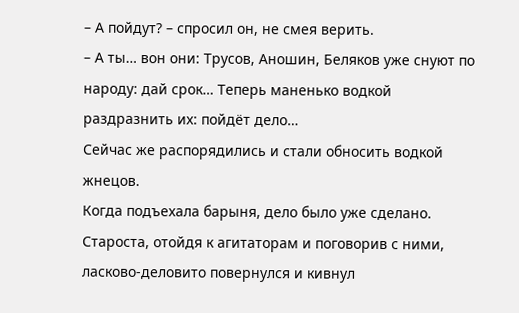– А пойдут? – спросил он, не смея верить.
– А ты… вон они: Трусов, Аношин, Беляков уже снуют по народу: дай срок… Теперь маненько водкой раздразнить их: пойдёт дело…
Сейчас же распорядились и стали обносить водкой жнецов.
Когда подъехала барыня, дело было уже сделано. Староста, отойдя к агитаторам и поговорив с ними, ласково-деловито повернулся и кивнул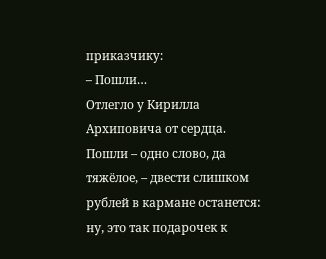приказчику:
– Пошли…
Отлегло у Кирилла Архиповича от сердца.
Пошли – одно слово, да тяжёлое, – двести слишком рублей в кармане останется: ну, это так подарочек к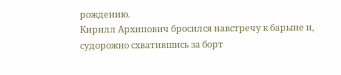рождению.
Кирилл Архипович бросился навстречу к барыне и, судорожно схватившись за борт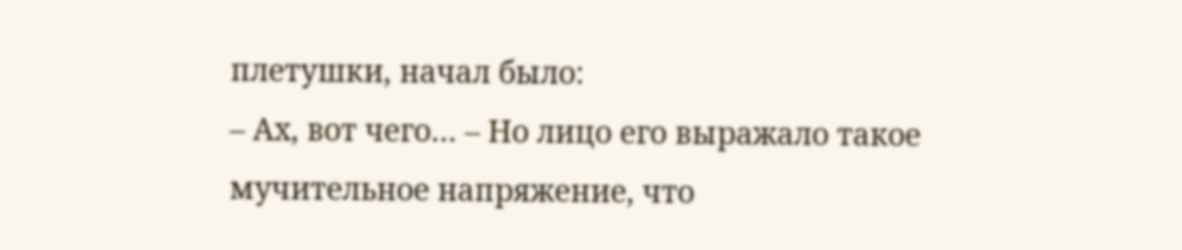плетушки, начал было:
– Ах, вот чего… – Но лицо его выражало такое мучительное напряжение, что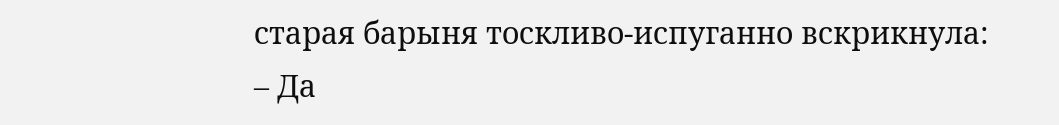старая барыня тоскливо-испуганно вскрикнула:
– Да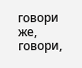говори же, говори,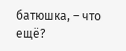батюшка, – что ещё?